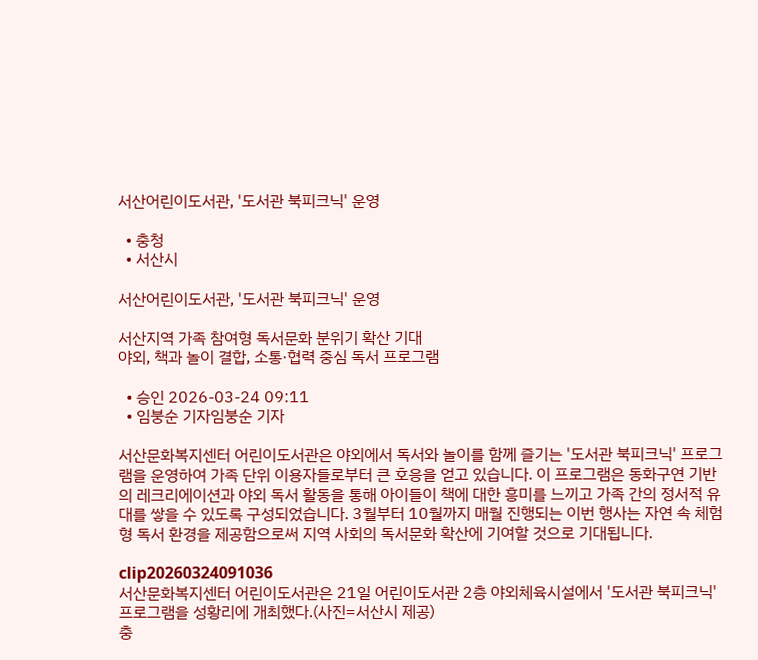서산어린이도서관, '도서관 북피크닉' 운영

  • 충청
  • 서산시

서산어린이도서관, '도서관 북피크닉' 운영

서산지역 가족 참여형 독서문화 분위기 확산 기대
야외, 책과 놀이 결합, 소통·협력 중심 독서 프로그램

  • 승인 2026-03-24 09:11
  • 임붕순 기자임붕순 기자

서산문화복지센터 어린이도서관은 야외에서 독서와 놀이를 함께 즐기는 '도서관 북피크닉' 프로그램을 운영하여 가족 단위 이용자들로부터 큰 호응을 얻고 있습니다. 이 프로그램은 동화구연 기반의 레크리에이션과 야외 독서 활동을 통해 아이들이 책에 대한 흥미를 느끼고 가족 간의 정서적 유대를 쌓을 수 있도록 구성되었습니다. 3월부터 10월까지 매월 진행되는 이번 행사는 자연 속 체험형 독서 환경을 제공함으로써 지역 사회의 독서문화 확산에 기여할 것으로 기대됩니다.

clip20260324091036
서산문화복지센터 어린이도서관은 21일 어린이도서관 2층 야외체육시설에서 '도서관 북피크닉' 프로그램을 성황리에 개최했다.(사진=서산시 제공)
충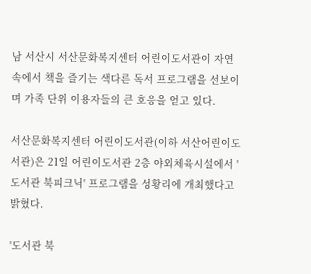남 서산시 서산문화복지센터 어린이도서관이 자연 속에서 책을 즐기는 색다른 독서 프로그램을 선보이며 가족 단위 이용자들의 큰 호응을 얻고 있다.

서산문화복지센터 어린이도서관(이하 서산어린이도서관)은 21일 어린이도서관 2층 야외체육시설에서 '도서관 북피크닉' 프로그램을 성황리에 개최했다고 밝혔다.

'도서관 북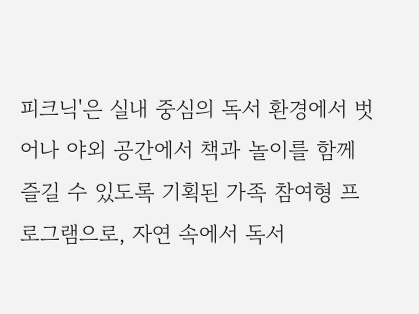피크닉'은 실내 중심의 독서 환경에서 벗어나 야외 공간에서 책과 놀이를 함께 즐길 수 있도록 기획된 가족 참여형 프로그램으로, 자연 속에서 독서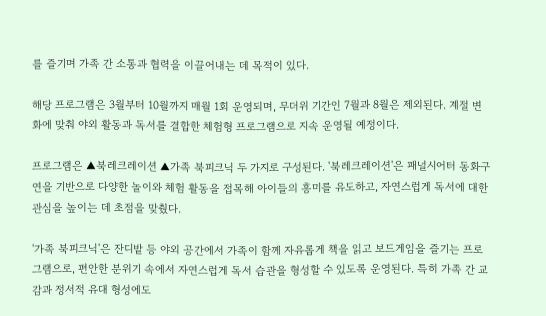를 즐기며 가족 간 소통과 협력을 이끌어내는 데 목적이 있다.

해당 프로그램은 3월부터 10월까지 매월 1회 운영되며, 무더위 기간인 7월과 8월은 제외된다. 계절 변화에 맞춰 야외 활동과 독서를 결합한 체험형 프로그램으로 지속 운영될 예정이다.

프로그램은 ▲북레크레이션 ▲가족 북피크닉 두 가지로 구성된다. '북레크레이션'은 패널시어터 동화구연을 기반으로 다양한 놀이와 체험 활동을 접목해 아이들의 흥미를 유도하고, 자연스럽게 독서에 대한 관심을 높이는 데 초점을 맞췄다.

'가족 북피크닉'은 잔디밭 등 야외 공간에서 가족이 함께 자유롭게 책을 읽고 보드게임을 즐기는 프로그램으로, 편안한 분위기 속에서 자연스럽게 독서 습관을 형성할 수 있도록 운영된다. 특히 가족 간 교감과 정서적 유대 형성에도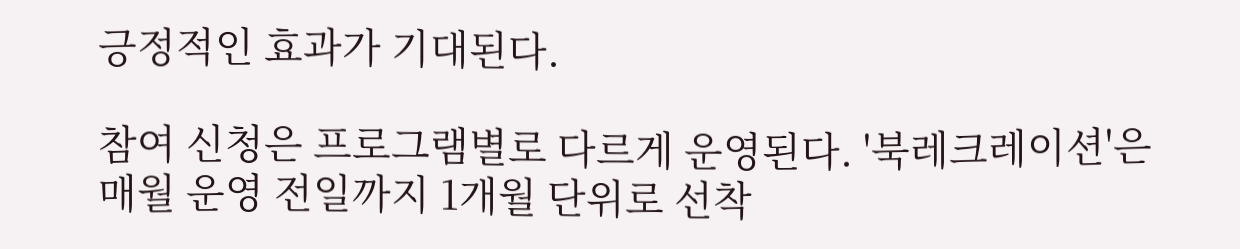긍정적인 효과가 기대된다.

참여 신청은 프로그램별로 다르게 운영된다. '북레크레이션'은 매월 운영 전일까지 1개월 단위로 선착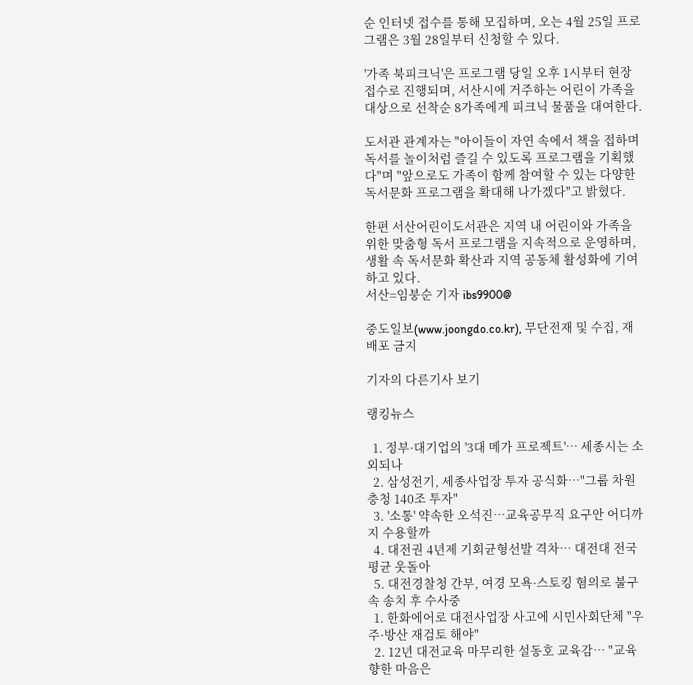순 인터넷 접수를 통해 모집하며, 오는 4월 25일 프로그램은 3월 28일부터 신청할 수 있다.

'가족 북피크닉'은 프로그램 당일 오후 1시부터 현장 접수로 진행되며, 서산시에 거주하는 어린이 가족을 대상으로 선착순 8가족에게 피크닉 물품을 대여한다.

도서관 관계자는 "아이들이 자연 속에서 책을 접하며 독서를 놀이처럼 즐길 수 있도록 프로그램을 기획했다"며 "앞으로도 가족이 함께 참여할 수 있는 다양한 독서문화 프로그램을 확대해 나가겠다"고 밝혔다.

한편 서산어린이도서관은 지역 내 어린이와 가족을 위한 맞춤형 독서 프로그램을 지속적으로 운영하며, 생활 속 독서문화 확산과 지역 공동체 활성화에 기여하고 있다.
서산=임붕순 기자 ibs9900@

중도일보(www.joongdo.co.kr), 무단전재 및 수집, 재배포 금지

기자의 다른기사 보기

랭킹뉴스

  1. 정부·대기업의 '3대 메가 프로젝트'… 세종시는 소외되나
  2. 삼성전기, 세종사업장 투자 공식화…"그룹 차원 충청 140조 투자"
  3. '소통' 약속한 오석진…교육공무직 요구안 어디까지 수용할까
  4. 대전권 4년제 기회균형선발 격차… 대전대 전국 평균 웃돌아
  5. 대전경찰청 간부, 여경 모욕·스토킹 혐의로 불구속 송치 후 수사중
  1. 한화에어로 대전사업장 사고에 시민사회단체 "우주·방산 재검토 해야"
  2. 12년 대전교육 마무리한 설동호 교육감… "교육 향한 마음은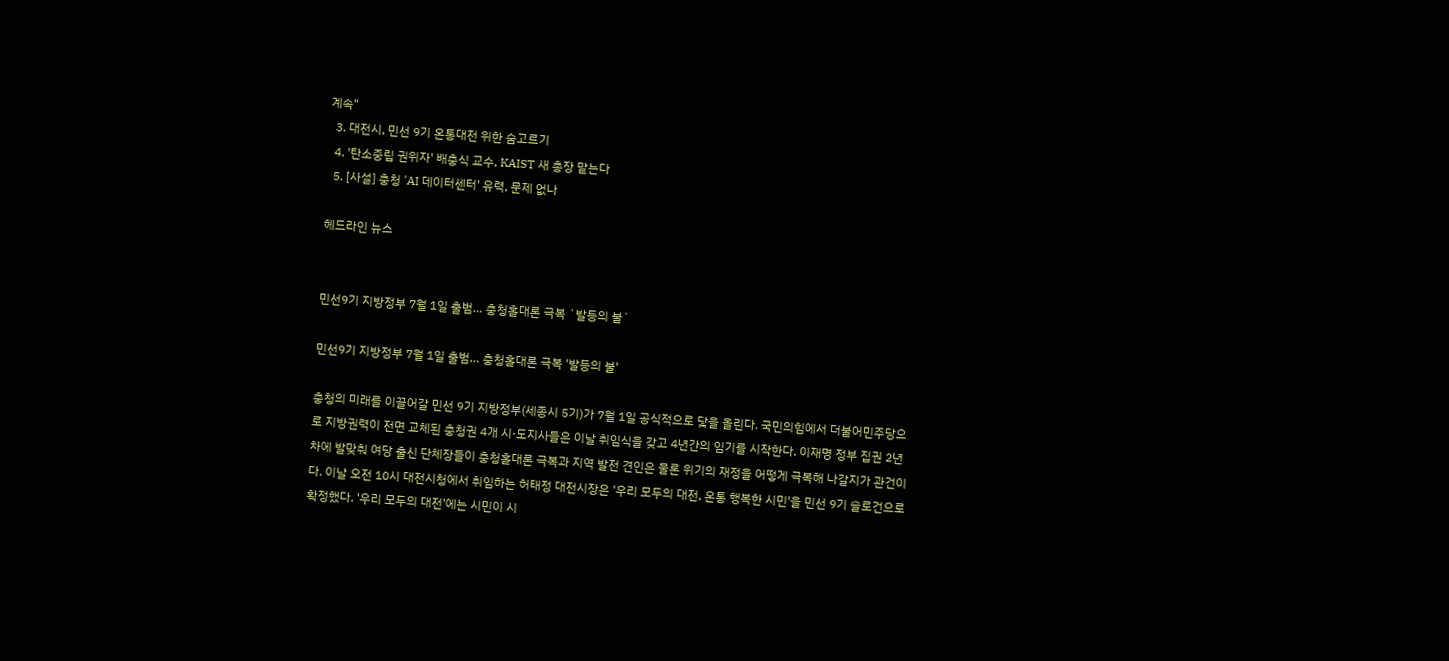계속"
  3. 대전시, 민선 9기 온통대전 위한 숨고르기
  4. '탄소중립 권위자' 배충식 교수, KAIST 새 총장 맡는다
  5. [사설] 충청 'AI 데이터센터' 유력, 문제 없나

헤드라인 뉴스


민선9기 지방정부 7월 1일 출범… 충청홀대론 극복 `발등의 불`

민선9기 지방정부 7월 1일 출범… 충청홀대론 극복 '발등의 불'

충청의 미래를 이끌어갈 민선 9기 지방정부(세종시 5기)가 7월 1일 공식적으로 닻을 올린다. 국민의힘에서 더불어민주당으로 지방권력이 전면 교체된 충청권 4개 시·도지사들은 이날 취임식을 갖고 4년간의 임기를 시작한다. 이재명 정부 집권 2년 차에 발맞춰 여당 출신 단체장들이 충청홀대론 극복과 지역 발전 견인은 물론 위기의 재정을 어떻게 극복해 나갈지가 관건이다. 이날 오전 10시 대전시청에서 취임하는 허태정 대전시장은 '우리 모두의 대전, 온통 행복한 시민'을 민선 9기 슬로건으로 확정했다. '우리 모두의 대전'에는 시민이 시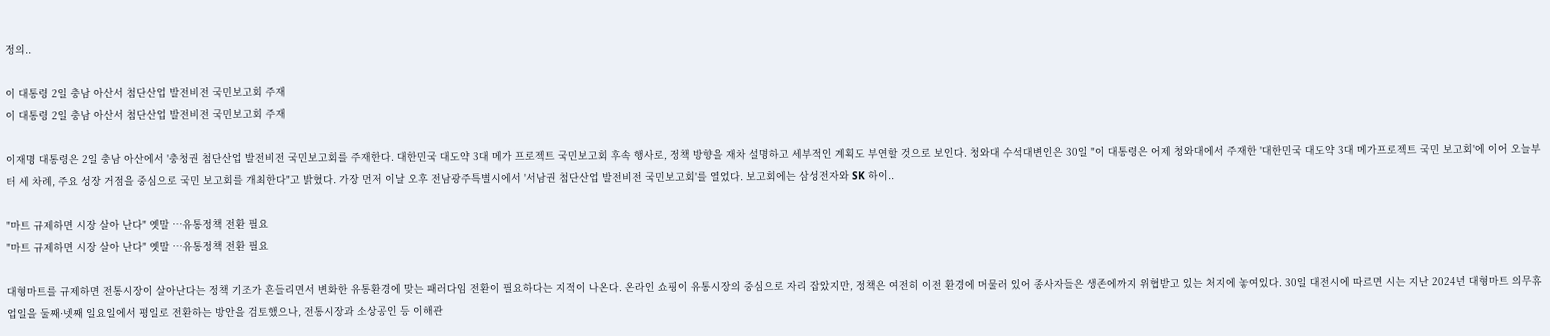정의..

이 대통령 2일 충남 아산서 첨단산업 발전비전 국민보고회 주재
이 대통령 2일 충남 아산서 첨단산업 발전비전 국민보고회 주재

이재명 대통령은 2일 충남 아산에서 '충청권 첨단산업 발전비전 국민보고회를 주재한다. 대한민국 대도약 3대 메가 프로젝트 국민보고회 후속 행사로, 정책 방향을 재차 설명하고 세부적인 계획도 부연할 것으로 보인다. 청와대 수석대변인은 30일 "이 대통령은 어제 청와대에서 주재한 '대한민국 대도약 3대 메가프로젝트 국민 보고회'에 이어 오늘부터 세 차례, 주요 성장 거점을 중심으로 국민 보고회를 개최한다"고 밝혔다. 가장 먼저 이날 오후 전남광주특별시에서 '서남권 첨단산업 발전비전 국민보고회'를 열었다. 보고회에는 삼성전자와 SK 하이..

"마트 규제하면 시장 살아 난다" 옛말 …유통정책 전환 필요
"마트 규제하면 시장 살아 난다" 옛말 …유통정책 전환 필요

대형마트를 규제하면 전통시장이 살아난다는 정책 기조가 흔들리면서 변화한 유통환경에 맞는 패러다임 전환이 필요하다는 지적이 나온다. 온라인 쇼핑이 유통시장의 중심으로 자리 잡았지만, 정책은 여전히 이전 환경에 머물러 있어 종사자들은 생존에까지 위협받고 있는 처지에 놓여있다. 30일 대전시에 따르면 시는 지난 2024년 대형마트 의무휴업일을 둘째·넷째 일요일에서 평일로 전환하는 방안을 검토했으나, 전통시장과 소상공인 등 이해관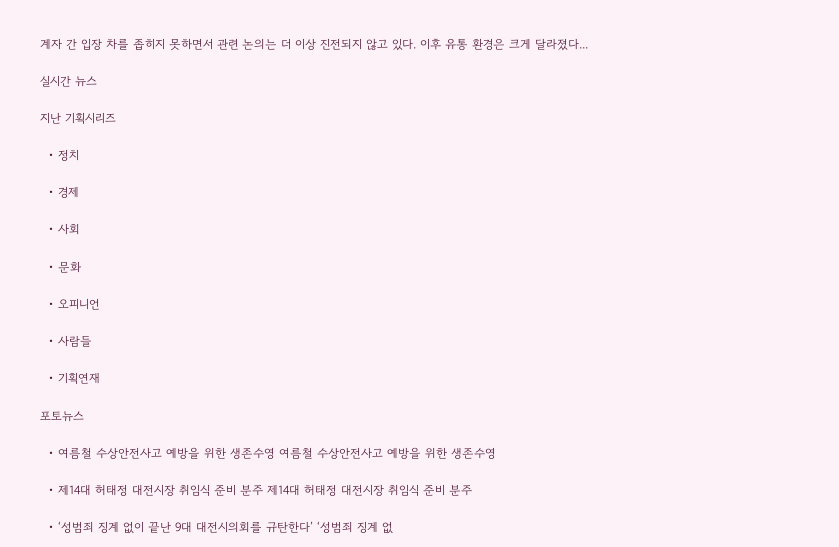계자 간 입장 차를 좁히지 못하면서 관련 논의는 더 이상 진전되지 않고 있다. 이후 유통 환경은 크게 달라졌다...

실시간 뉴스

지난 기획시리즈

  • 정치

  • 경제

  • 사회

  • 문화

  • 오피니언

  • 사람들

  • 기획연재

포토뉴스

  • 여름철 수상안전사고 예방을 위한 생존수영 여름철 수상안전사고 예방을 위한 생존수영

  • 제14대 허태정 대전시장 취임식 준비 분주 제14대 허태정 대전시장 취임식 준비 분주

  • ‘성범죄 징계 없이 끝난 9대 대전시의회를 규탄한다’ ‘성범죄 징계 없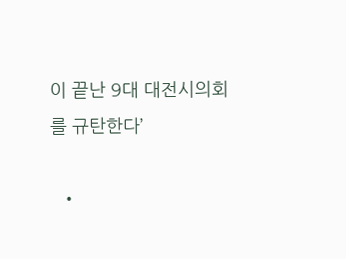이 끝난 9대 대전시의회를 규탄한다’

  •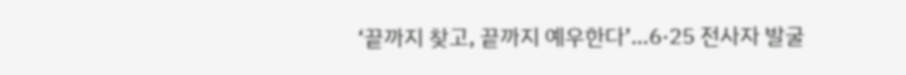‘끝까지 찾고, 끝까지 예우한다’…6·25 전사자 발굴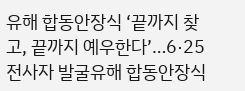유해 합동안장식 ‘끝까지 찾고, 끝까지 예우한다’…6·25 전사자 발굴유해 합동안장식